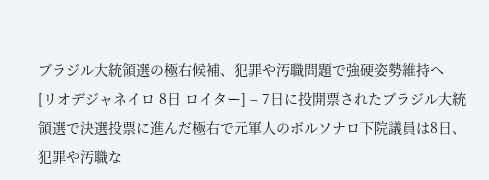ブラジル大統領選の極右候補、犯罪や汚職問題で強硬姿勢維持へ
[リオデジャネイロ 8日 ロイター] – 7日に投開票されたブラジル大統領選で決選投票に進んだ極右で元軍人のボルソナロ下院議員は8日、犯罪や汚職な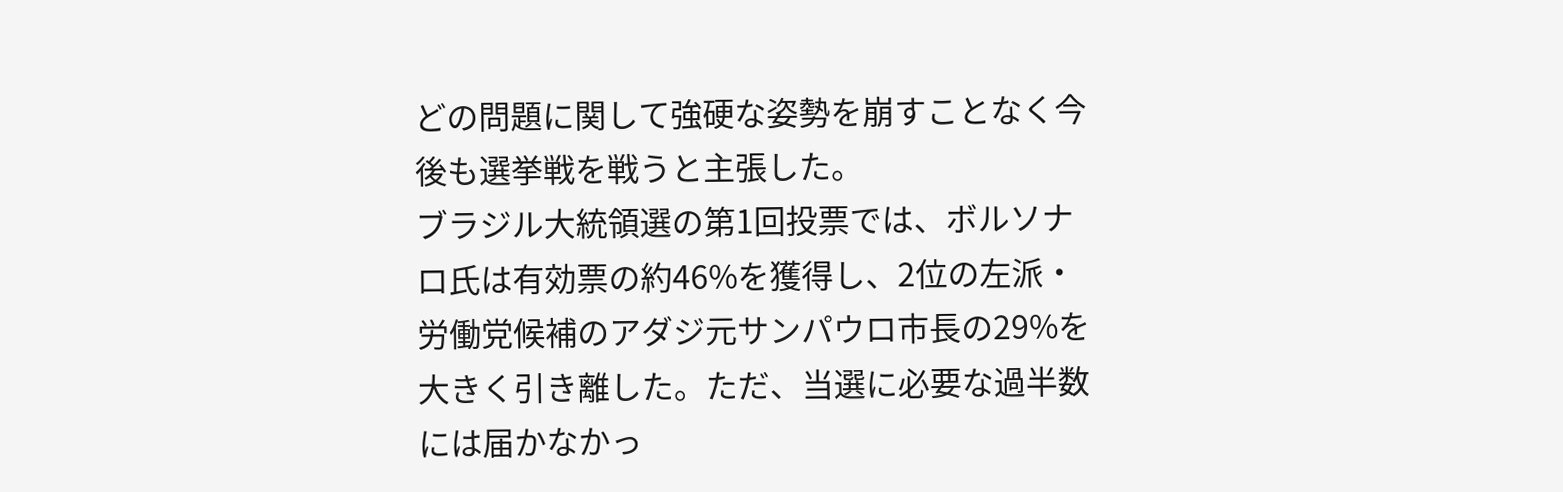どの問題に関して強硬な姿勢を崩すことなく今後も選挙戦を戦うと主張した。
ブラジル大統領選の第1回投票では、ボルソナロ氏は有効票の約46%を獲得し、2位の左派・労働党候補のアダジ元サンパウロ市長の29%を大きく引き離した。ただ、当選に必要な過半数には届かなかっ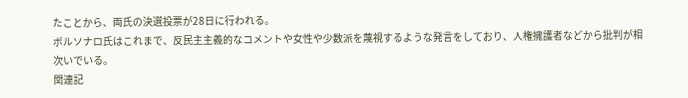たことから、両氏の決選投票が28日に行われる。
ボルソナロ氏はこれまで、反民主主義的なコメントや女性や少数派を蔑視するような発言をしており、人権擁護者などから批判が相次いでいる。
関連記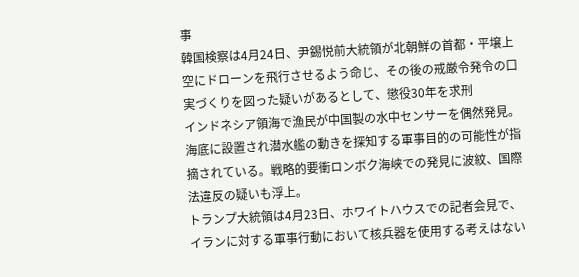事
韓国検察は4月24日、尹錫悦前大統領が北朝鮮の首都・平壌上空にドローンを飛行させるよう命じ、その後の戒厳令発令の口実づくりを図った疑いがあるとして、懲役30年を求刑
インドネシア領海で漁民が中国製の水中センサーを偶然発見。海底に設置され潜水艦の動きを探知する軍事目的の可能性が指摘されている。戦略的要衝ロンボク海峡での発見に波紋、国際法違反の疑いも浮上。
トランプ大統領は4月23日、ホワイトハウスでの記者会見で、イランに対する軍事行動において核兵器を使用する考えはない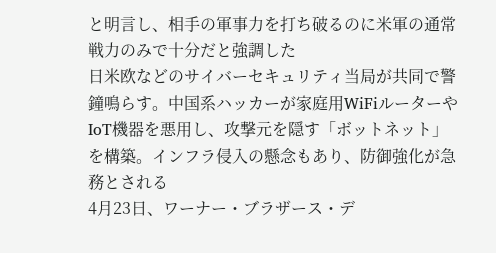と明言し、相手の軍事力を打ち破るのに米軍の通常戦力のみで十分だと強調した
日米欧などのサイバーセキュリティ当局が共同で警鐘鳴らす。中国系ハッカーが家庭用WiFiルーターやIoT機器を悪用し、攻撃元を隠す「ボットネット」を構築。インフラ侵入の懸念もあり、防御強化が急務とされる
4月23日、ワーナー・ブラザース・デ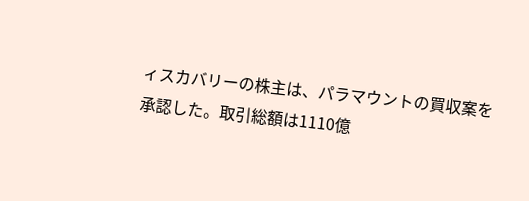ィスカバリーの株主は、パラマウントの買収案を承認した。取引総額は1110億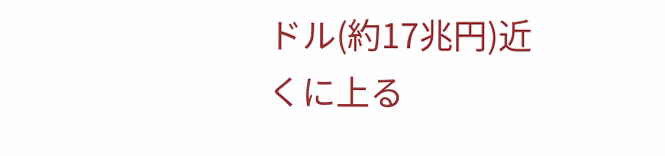ドル(約17兆円)近くに上る